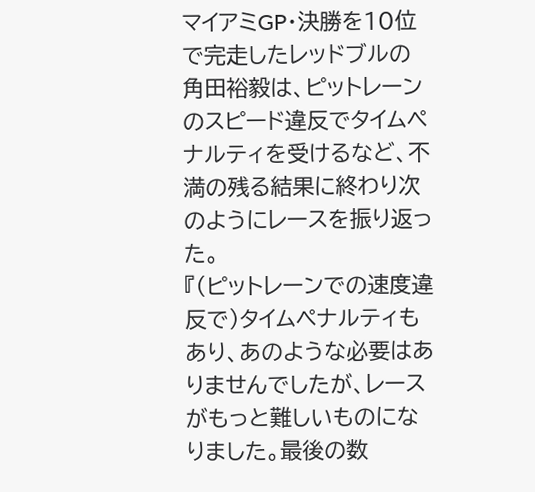マイアミGP・決勝を10位で完走したレッドブルの角田裕毅は、ピットレーンのスピード違反でタイムペナルティを受けるなど、不満の残る結果に終わり次のようにレースを振り返った。
『(ピットレーンでの速度違反で)タイムペナルティもあり、あのような必要はありませんでしたが、レースがもっと難しいものになりました。最後の数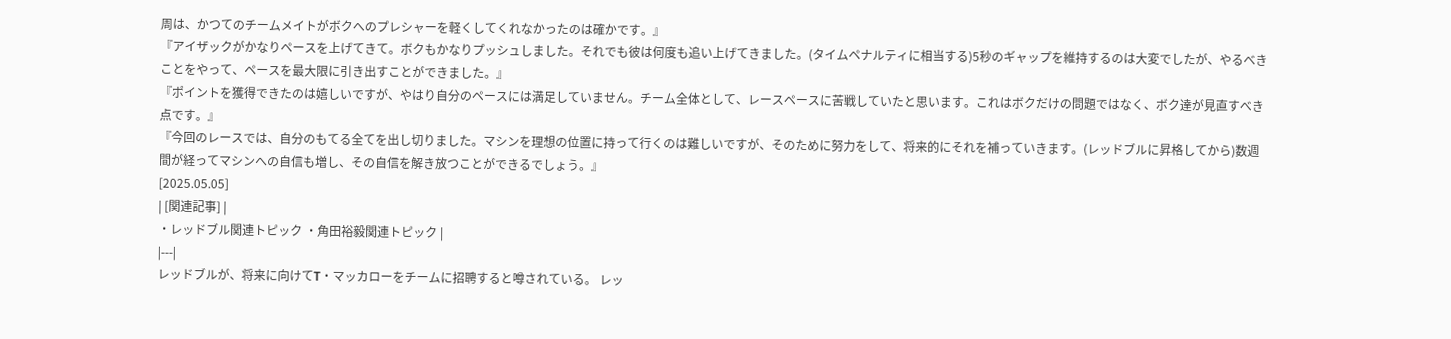周は、かつてのチームメイトがボクへのプレシャーを軽くしてくれなかったのは確かです。』
『アイザックがかなりペースを上げてきて。ボクもかなりプッシュしました。それでも彼は何度も追い上げてきました。(タイムペナルティに相当する)5秒のギャップを維持するのは大変でしたが、やるべきことをやって、ペースを最大限に引き出すことができました。』
『ポイントを獲得できたのは嬉しいですが、やはり自分のペースには満足していません。チーム全体として、レースペースに苦戦していたと思います。これはボクだけの問題ではなく、ボク達が見直すべき点です。』
『今回のレースでは、自分のもてる全てを出し切りました。マシンを理想の位置に持って行くのは難しいですが、そのために努力をして、将来的にそれを補っていきます。(レッドブルに昇格してから)数週間が経ってマシンへの自信も増し、その自信を解き放つことができるでしょう。』
[2025.05.05]
| [関連記事] |
・レッドブル関連トピック ・角田裕毅関連トピック |
|---|
レッドブルが、将来に向けてT・マッカローをチームに招聘すると噂されている。 レッ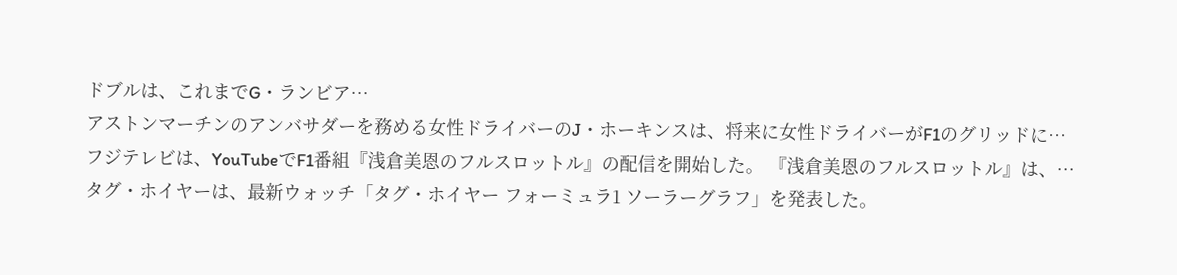ドブルは、これまでG・ランビア…
アストンマーチンのアンバサダーを務める女性ドライバーのJ・ホーキンスは、将来に女性ドライバーがF1のグリッドに…
フジテレビは、YouTubeでF1番組『浅倉美恩のフルスロットル』の配信を開始した。 『浅倉美恩のフルスロットル』は、…
タグ・ホイヤーは、最新ウォッチ「タグ・ホイヤー フォーミュラ1 ソーラーグラフ」を発表した。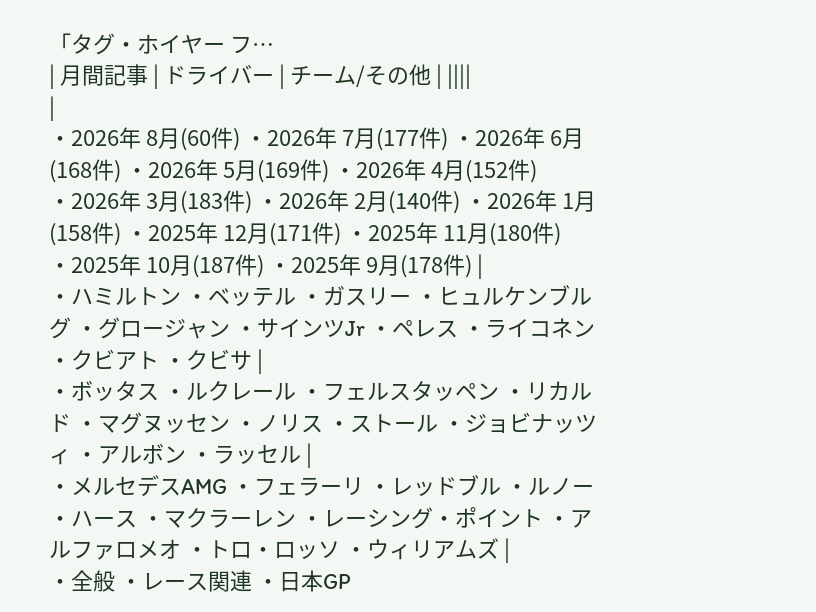「タグ・ホイヤー フ…
| 月間記事 | ドライバー | チーム/その他 | ||||
|
・2026年 8月(60件) ・2026年 7月(177件) ・2026年 6月(168件) ・2026年 5月(169件) ・2026年 4月(152件) ・2026年 3月(183件) ・2026年 2月(140件) ・2026年 1月(158件) ・2025年 12月(171件) ・2025年 11月(180件) ・2025年 10月(187件) ・2025年 9月(178件) |
・ハミルトン ・ベッテル ・ガスリー ・ヒュルケンブルグ ・グロージャン ・サインツJr ・ペレス ・ライコネン ・クビアト ・クビサ |
・ボッタス ・ルクレール ・フェルスタッペン ・リカルド ・マグヌッセン ・ノリス ・ストール ・ジョビナッツィ ・アルボン ・ラッセル |
・メルセデスAMG ・フェラーリ ・レッドブル ・ルノー ・ハース ・マクラーレン ・レーシング・ポイント ・アルファロメオ ・トロ・ロッソ ・ウィリアムズ |
・全般 ・レース関連 ・日本GP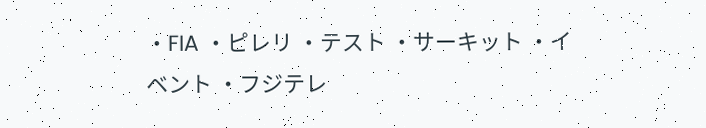・FIA ・ピレリ ・テスト ・サーキット ・イベント ・フジテレ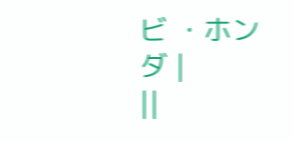ビ ・ホンダ |
||